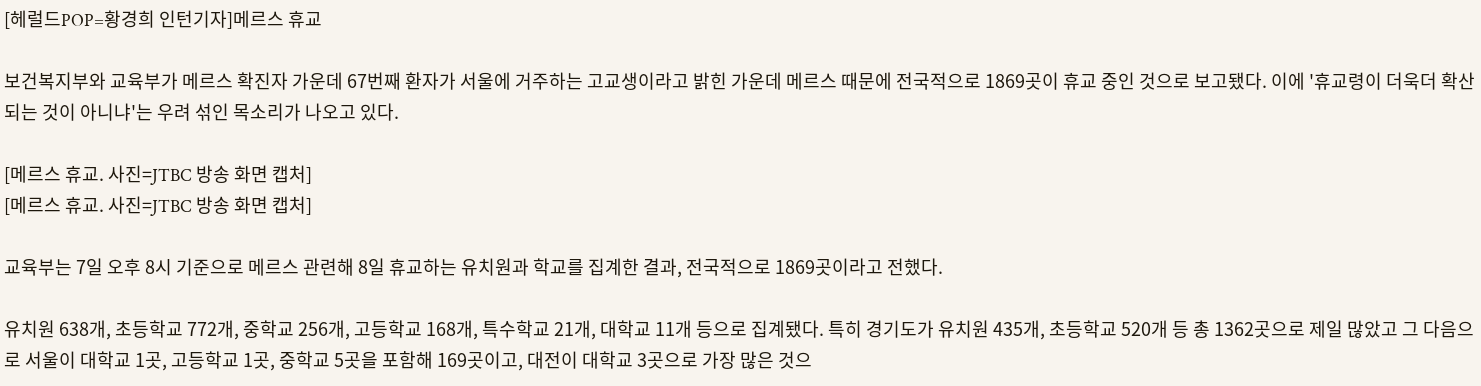[헤럴드POP=황경희 인턴기자]메르스 휴교

보건복지부와 교육부가 메르스 확진자 가운데 67번째 환자가 서울에 거주하는 고교생이라고 밝힌 가운데 메르스 때문에 전국적으로 1869곳이 휴교 중인 것으로 보고됐다. 이에 '휴교령이 더욱더 확산되는 것이 아니냐'는 우려 섞인 목소리가 나오고 있다.

[메르스 휴교. 사진=JTBC 방송 화면 캡처]
[메르스 휴교. 사진=JTBC 방송 화면 캡처]

교육부는 7일 오후 8시 기준으로 메르스 관련해 8일 휴교하는 유치원과 학교를 집계한 결과, 전국적으로 1869곳이라고 전했다.

유치원 638개, 초등학교 772개, 중학교 256개, 고등학교 168개, 특수학교 21개, 대학교 11개 등으로 집계됐다. 특히 경기도가 유치원 435개, 초등학교 520개 등 총 1362곳으로 제일 많았고 그 다음으로 서울이 대학교 1곳, 고등학교 1곳, 중학교 5곳을 포함해 169곳이고, 대전이 대학교 3곳으로 가장 많은 것으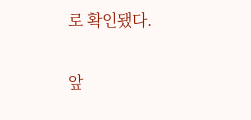로 확인됐다.

앞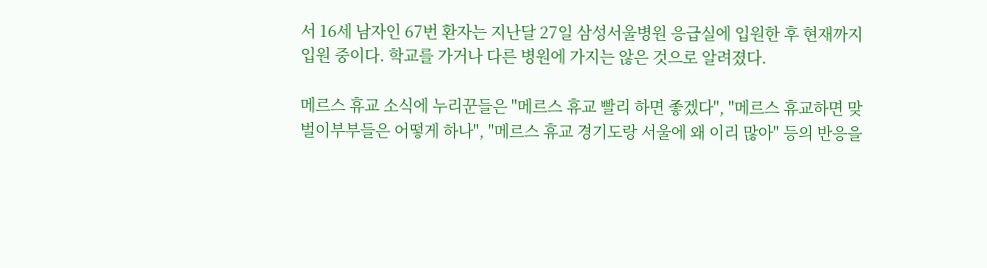서 16세 남자인 67번 환자는 지난달 27일 삼성서울병원 응급실에 입원한 후 현재까지 입원 중이다. 학교를 가거나 다른 병원에 가지는 않은 것으로 알려졌다.

메르스 휴교 소식에 누리꾼들은 "메르스 휴교 빨리 하면 좋겠다", "메르스 휴교하면 맞벌이부부들은 어떻게 하나", "메르스 휴교 경기도랑 서울에 왜 이리 많아" 등의 반응을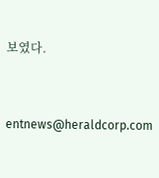보였다.


entnews@heraldcorp.com